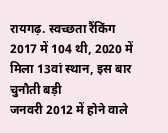रायगढ़. स्वच्छता रैंकिंग 2017 में 104 थी, 2020 में मिला 13वां स्थान, इस बार चुनौती बड़ी
जनवरी 2012 में होने वाले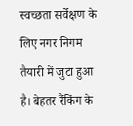स्वच्छता सर्वेक्षण के लिए नगर निगम तैयारी में जुटा हुआ है। बेहतर रैंकिंग के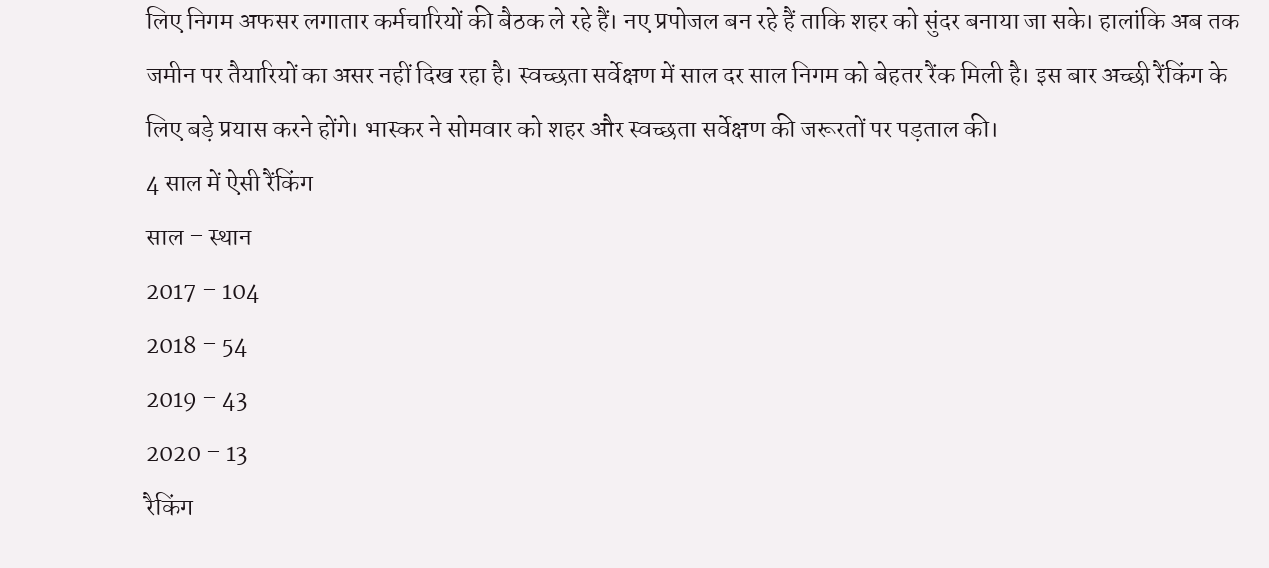लिए निगम अफसर लगातार कर्मचारियों की बैठक ले रहे हैं। नए प्रपोजल बन रहे हैं ताकि शहर को सुंदर बनाया जा सके। हालांकि अब तक जमीन पर तैयारियों का असर नहीं दिख रहा है। स्वच्छता सर्वेक्षण में साल दर साल निगम को बेहतर रैंक मिली है। इस बार अच्छी रैंकिंग के लिए बड़े प्रयास करने होंगे। भास्कर ने सोमवार को शहर और स्वच्छता सर्वेक्षण की जरूरतों पर पड़ताल की।
4 साल में ऐसी रैंकिंग
साल – स्थान
2017 – 104
2018 – 54
2019 – 43
2020 – 13
रैकिंग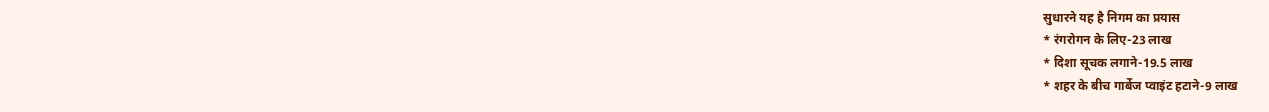सुधारने यह है निगम का प्रयास
* रंगरोगन के लिए-23 लाख
* दिशा सूचक लगाने-19.5 लाख
* शहर के बीच गार्बेज प्वाइंट हटाने-9 लाख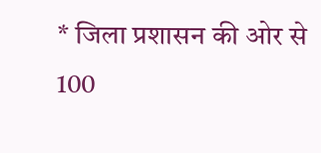* जिला प्रशासन की ओर से 100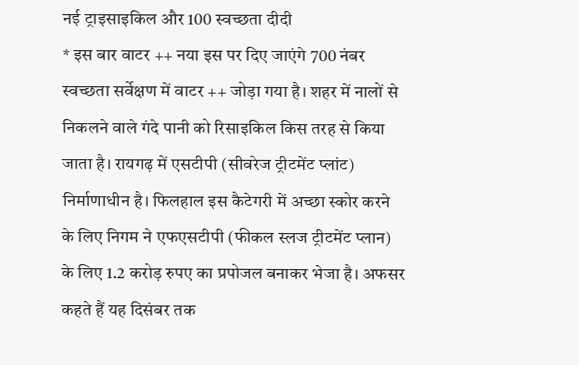नई ट्राइसाइकिल और 100 स्वच्छता दीदी
* इस बार वाटर ++ नया इस पर दिए जाएंगे 700 नंबर
स्वच्छता सर्वेक्षण में वाटर ++ जोड़ा गया है। शहर में नालों से निकलने वाले गंदे पानी को रिसाइकिल किस तरह से किया जाता है। रायगढ़ में एसटीपी (सीवरेज ट्रीटमेंट प्लांट) निर्माणाधीन है। फिलहाल इस कैटेगरी में अच्छा स्कोर करने के लिए निगम ने एफएसटीपी (फीकल स्लज ट्रीटमेंट प्लान) के लिए 1.2 करोड़ रुपए का प्रपोजल बनाकर भेजा है। अफसर कहते हैं यह दिसंबर तक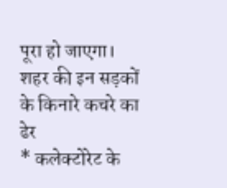पूरा हो जाएगा।
शहर की इन सड़कों के किनारे कचरे का ढेर
* कलेक्टोरेट के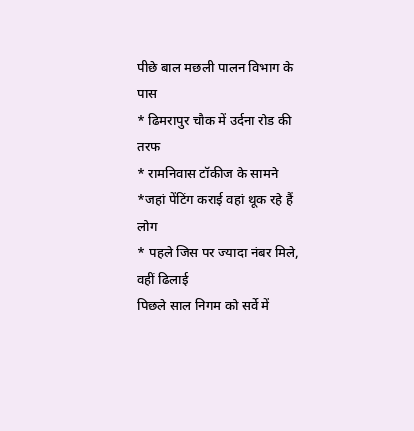पीछे बाल मछली पालन विभाग के पास
* ढिमरापुर चौक में उर्दना रोड की तरफ
* रामनिवास टॉकीज के सामने
*जहां पेंटिंग कराई वहां थूक रहे हैं लोग
* पहले जिस पर ज्यादा नंबर मिले, वहीं ढिलाई
पिछले साल निगम को सर्वे में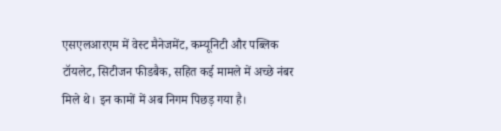एसएलआरएम में वेस्ट मैनेजमेंट, कम्यूनिटी और पब्लिक टॉयलेट, सिटीजन फीडबैक, सहित कई मामले में अच्छे नंबर मिले थे। इन कामों में अब निगम पिछड़ गया है।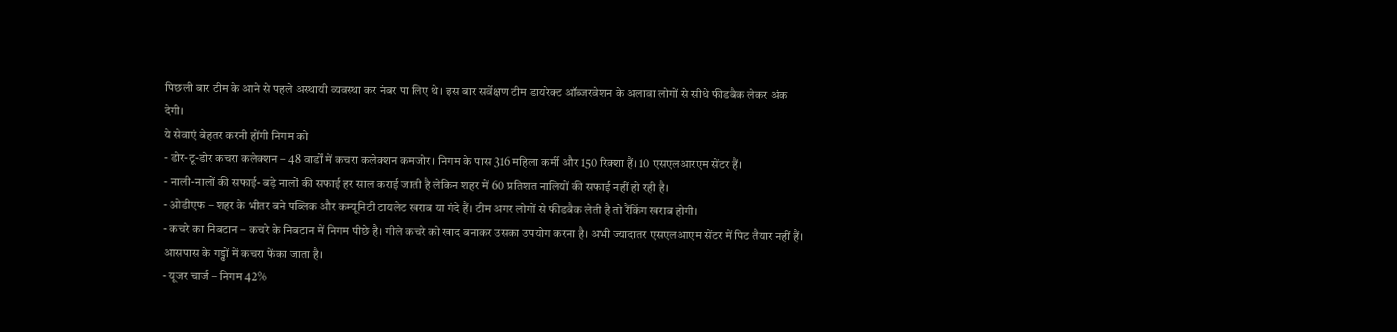पिछली बार टीम के आने से पहले अस्थायी व्यवस्था कर नंबर पा लिए थे। इस बार सर्वेक्षण टीम डायरेक्ट ऑब्जरवेशन के अलावा लोगों से सीधे फीडबैक लेकर अंक देगी।
ये सेवाएं बेहतर करनी होंगी निगम को
- डोर-टू-डोर कचरा कलेक्शन – 48 वार्डों में कचरा कलेक्शन कमजोर। निगम के पास 316 महिला कर्मी और 150 रिक्शा हैं। 10 एसएलआरएम सेंटर हैं।
- नाली-नालों की सफाई- बड़े नालों की सफाई हर साल कराई जाती है लेकिन शहर में 60 प्रतिशत नालियों की सफाई नहीं हो रही है।
- ओडीएफ – शहर के भीतर बने पब्लिक और कम्यूनिटी टायलेट खराब या गंदे हैं। टीम अगर लोगों से फीडबैक लेती है तो रैंकिंग खराब होगी।
- कचरे का निबटान – कचरे के निबटान में निगम पीछे है। गीले कचरे को खाद बनाकर उसका उपयोग करना है। अभी ज्यादातर एसएलआएम सेंटर में पिट तैयार नहीं हैं। आसपास के गड्ढों में कचरा फेंका जाता है।
- यूजर चार्ज – निगम 42%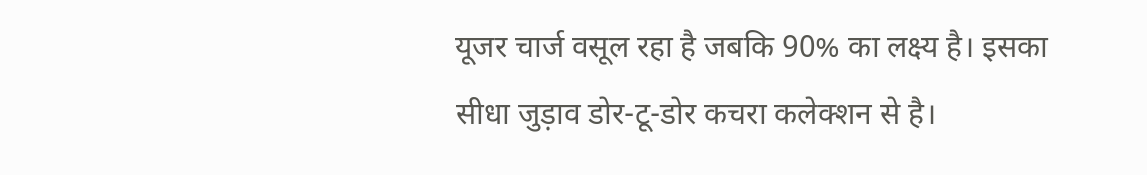यूजर चार्ज वसूल रहा है जबकि 90% का लक्ष्य है। इसका सीधा जुड़ाव डोर-टू-डोर कचरा कलेक्शन से है।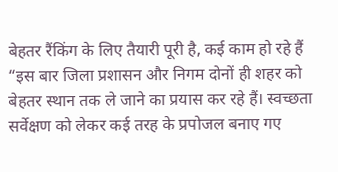बेहतर रैंकिंग के लिए तैयारी पूरी है, कई काम हो रहे हैं
“इस बार जिला प्रशासन और निगम दोनों ही शहर को बेहतर स्थान तक ले जाने का प्रयास कर रहे हैं। स्वच्छता सर्वेक्षण को लेकर कई तरह के प्रपोजल बनाए गए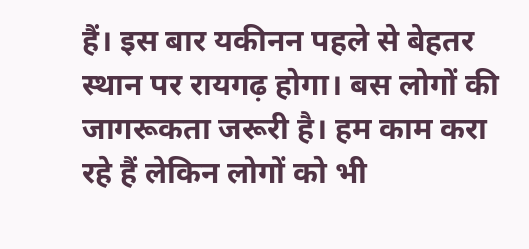हैं। इस बार यकीनन पहले से बेहतर स्थान पर रायगढ़ होगा। बस लोगों की जागरूकता जरूरी है। हम काम करा रहे हैं लेकिन लोगों को भी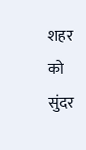शहर को सुंदर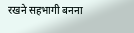रखने सहभागी बनना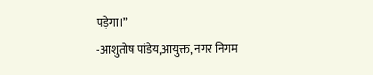पड़ेगा।”
-आशुतोष पांडेय,आयुक्त, नगर निगम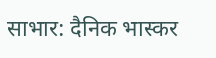साभार: दैनिक भास्कर